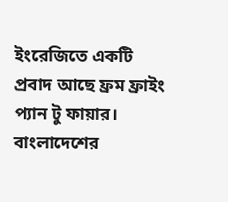ইংরেজিতে একটি প্রবাদ আছে ফ্রম ফ্রাইং প্যান টু ফায়ার। বাংলাদেশের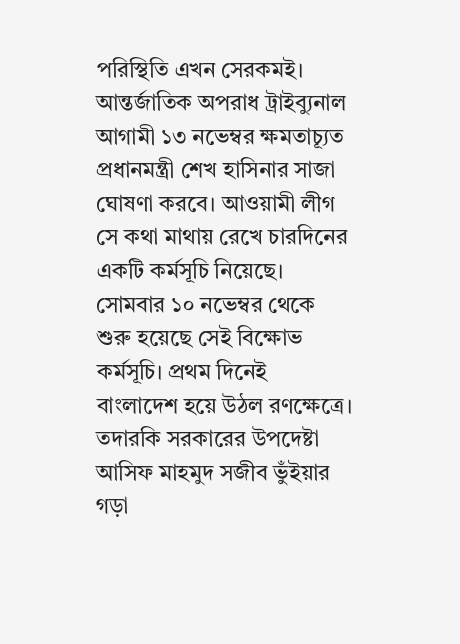পরিস্থিতি এখন সেরকমই।
আন্তর্জাতিক অপরাধ ট্রাইব্যুনাল আগামী ১৩ নভেম্বর ক্ষমতাচ্যূত প্রধানমন্ত্রী শেখ হাসিনার সাজা ঘোষণা করবে। আওয়ামী লীগ সে কথা মাথায় রেখে চারদিনের একটি কর্মসূচি নিয়েছে। সোমবার ১০ নভেম্বর থেকে শুরু হয়েছে সেই বিক্ষোভ কর্মসূচি। প্রথম দিনেই বাংলাদেশ হয়ে উঠল রণক্ষেত্রে। তদারকি সরকারের উপদেষ্টা আসিফ মাহমুদ সজীব ভুঁইয়ার গড়া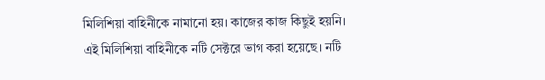মিলিশিয়া বাহিনীকে নামানো হয়। কাজের কাজ কিছুই হয়নি।
এই মিলিশিয়া বাহিনীকে নটি সেক্টরে ভাগ করা হয়েছে। নটি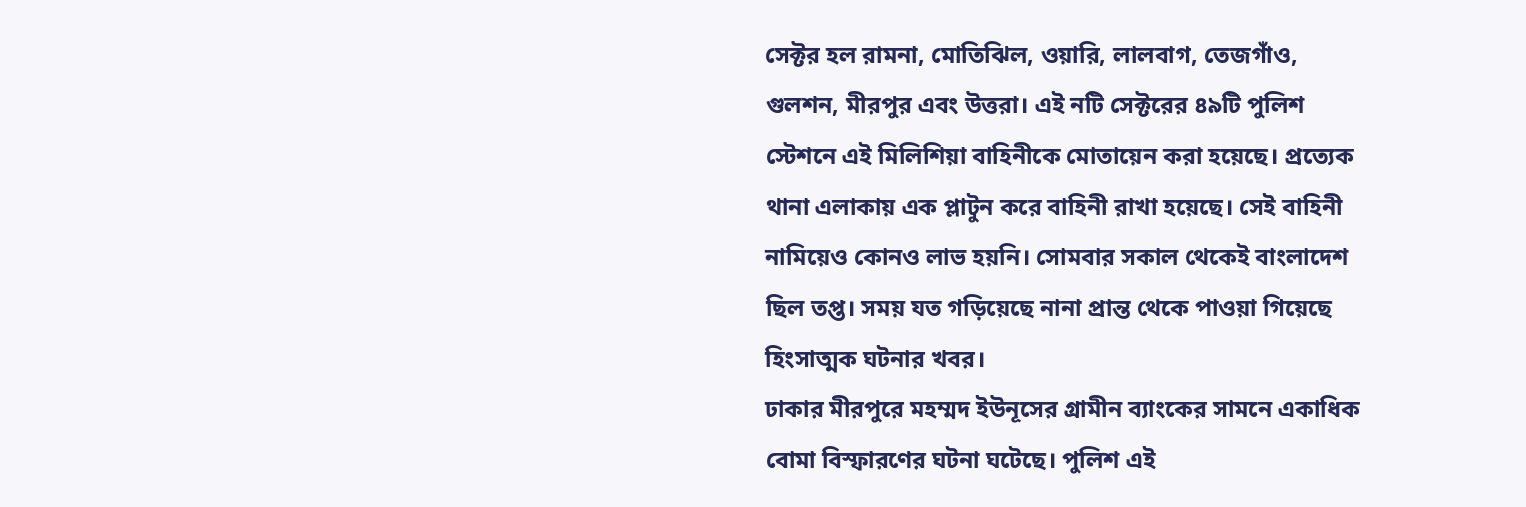সেক্টর হল রামনা, মোতিঝিল, ওয়ারি, লালবাগ, তেজগাঁও, গুলশন, মীরপুর এবং উত্তরা। এই নটি সেক্টরের ৪৯টি পুলিশ স্টেশনে এই মিলিশিয়া বাহিনীকে মোতায়েন করা হয়েছে। প্রত্যেক থানা এলাকায় এক প্লাটুন করে বাহিনী রাখা হয়েছে। সেই বাহিনী নামিয়েও কোনও লাভ হয়নি। সোমবার সকাল থেকেই বাংলাদেশ ছিল তপ্ত। সময় যত গড়িয়েছে নানা প্রান্ত থেকে পাওয়া গিয়েছে হিংসাত্মক ঘটনার খবর।
ঢাকার মীরপুরে মহম্মদ ইউনূসের গ্রামীন ব্যাংকের সামনে একাধিক বোমা বিস্ফারণের ঘটনা ঘটেছে। পুলিশ এই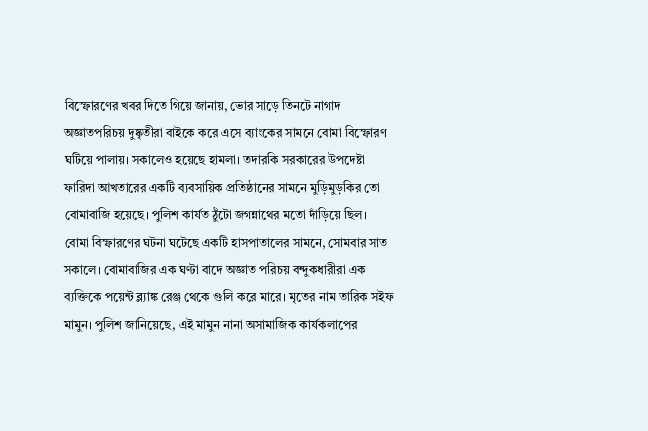বিস্ফোরণের খবর দিতে গিয়ে জানায়, ভোর সাড়ে তিনটে নাগাদ অজ্ঞাতপরিচয় দুষ্কৃতীরা বাইকে করে এসে ব্যাংকের সামনে বোমা বিস্ফোরণ ঘটিয়ে পালায়। সকালেও হয়েছে হামলা। তদারকি সরকারের উপদেষ্টা ফারিদা আখতারের একটি ব্যবসায়িক প্রতিষ্ঠানের সামনে মুড়িমুড়কির তো বোমাবাজি হয়েছে। পুলিশ কার্যত ঠুঁটো জগন্নাথের মতো দাঁড়িয়ে ছিল।
বোমা বিস্ফারণের ঘটনা ঘটেছে একটি হাসপাতালের সামনে, সোমবার সাত সকালে। বোমাবাজির এক ঘণ্টা বাদে অজ্ঞাত পরিচয় বন্দুকধারীরা এক ব্যক্তিকে পয়েন্ট ব্ল্যাঙ্ক রেঞ্জ থেকে গুলি করে মারে। মৃতের নাম তারিক সইফ মামুন। পুলিশ জানিয়েছে, এই মামুন নানা অসামাজিক কার্যকলাপের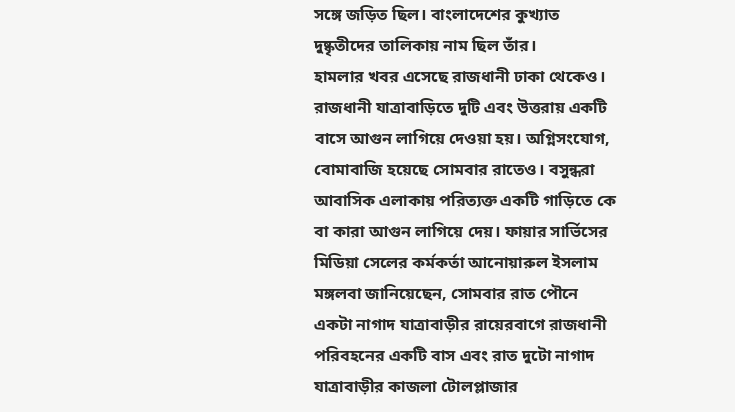সঙ্গে জড়িত ছিল। বাংলাদেশের কুখ্যাত দুষ্কৃতীদের তালিকায় নাম ছিল তাঁর।
হামলার খবর এসেছে রাজধানী ঢাকা থেকেও। রাজধানী যাত্রাবাড়িতে দুটি এবং উত্তরায় একটি বাসে আগুন লাগিয়ে দেওয়া হয়। অগ্নিসংযোগ, বোমাবাজি হয়েছে সোমবার রাতেও। বসুন্ধরা আবাসিক এলাকায় পরিত্যক্ত একটি গাড়িতে কে বা কারা আগুন লাগিয়ে দেয়। ফায়ার সার্ভিসের মিডিয়া সেলের কর্মকর্তা আনোয়ারুল ইসলাম মঙ্গলবা জানিয়েছেন, সোমবার রাত পৌনে একটা নাগাদ যাত্রাবাড়ীর রায়েরবাগে রাজধানী পরিবহনের একটি বাস এবং রাত দুটো নাগাদ যাত্রাবাড়ীর কাজলা টোলপ্লাজার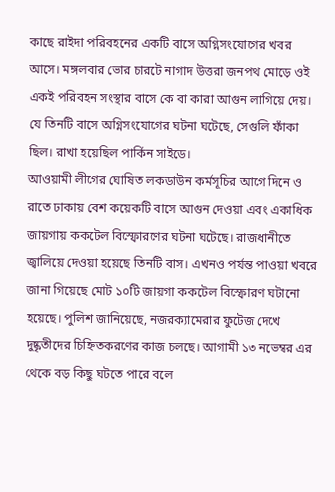কাছে রাইদা পরিবহনের একটি বাসে অগ্নিসংযোগের খবর আসে। মঙ্গলবার ভোর চারটে নাগাদ উত্তরা জনপথ মোড়ে ওই একই পরিবহন সংস্থার বাসে কে বা কারা আগুন লাগিয়ে দেয়। যে তিনটি বাসে অগ্নিসংযোগের ঘটনা ঘটেছে, সেগুলি ফাঁকা ছিল। রাখা হয়েছিল পার্কিন সাইডে।
আওয়ামী লীগের ঘোষিত লকডাউন কর্মসূচির আগে দিনে ও রাতে ঢাকায় বেশ কয়েকটি বাসে আগুন দেওয়া এবং একাধিক জায়গায় ককটেল বিস্ফোরণের ঘটনা ঘটেছে। রাজধানীতে জ্বালিয়ে দেওয়া হয়েছে তিনটি বাস। এখনও পর্যন্ত পাওয়া খবরে জানা গিয়েছে মোট ১০টি জায়গা ককটেল বিস্ফোরণ ঘটানো হয়েছে। পুলিশ জানিয়েছে, নজরক্যামেরার ফুটেজ দেখে দুষ্কৃতীদের চিহ্নিতকরণের কাজ চলছে। আগামী ১৩ নভেম্বর এর থেকে বড় কিছু ঘটতে পারে বলে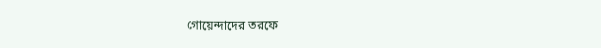গোয়েন্দাদের তরফে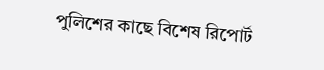পুলিশের কাছে বিশেষ রিপোর্ট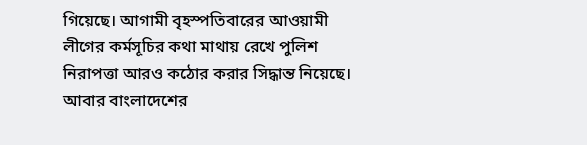গিয়েছে। আগামী বৃহস্পতিবারের আওয়ামী লীগের কর্মসূচির কথা মাথায় রেখে পুলিশ নিরাপত্তা আরও কঠোর করার সিদ্ধান্ত নিয়েছে।
আবার বাংলাদেশের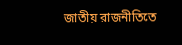জাতীয় রাজনীতিতে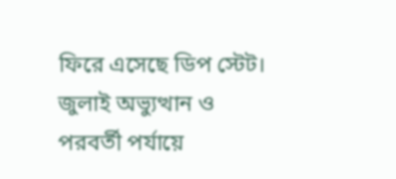ফিরে এসেছে ডিপ স্টেট। জুলাই অভ্যুত্থান ও পরবর্তী পর্যায়ে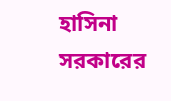হাসিনা সরকারের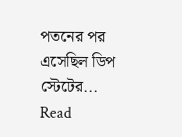পতনের পর এসেছিল ডিপ স্টেটের...
Read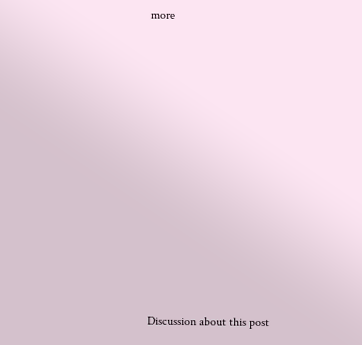more












Discussion about this post